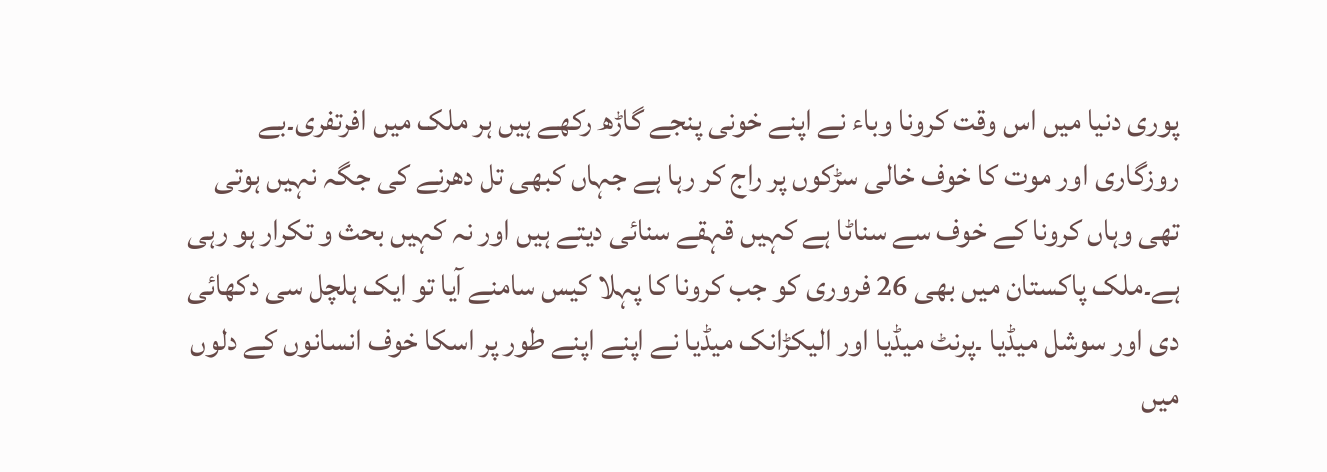پوری دنیا میں اس وقت کرونا وباء نے اپنے خونی پنجے گاڑھ رکھے ہیں ہر ملک میں افرتفری۔بے روزگاری اور موت کا خوف خالی سڑکوں پر راج کر رہا ہے جہاں کبھی تل دھرنے کی جگہ نہیں ہوتی تھی وہاں کرونا کے خوف سے سناٹا ہے کہیں قہقے سنائی دیتے ہیں اور نہ کہیں بحث و تکرار ہو رہی ہے۔ملک پاکستان میں بھی 26 فروری کو جب کرونا کا پہلا کیس سامنے آیا تو ایک ہلچل سی دکھائی دی اور سوشل میڈیا ۔پرنٹ میڈیا اور الیکڑانک میڈیا نے اپنے اپنے طور پر اسکا خوف انسانوں کے دلوں میں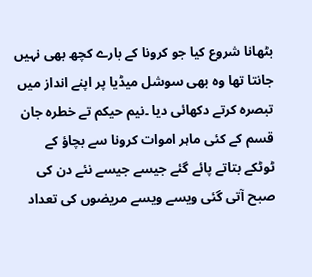بٹھانا شروع کیا جو کرونا کے بارے کچھ بھی نہیں جانتا تھا وہ بھی سوشل میڈیا پر اپنے انداز میں تبصرہ کرتے دکھائی دیا ۔نیم حیکم تے خطرہ جان قسم کے کئی ماہر اموات کرونا سے بچاؤ کے ٹوٹکے بتاتے پائے گئے جیسے جیسے نئے دن کی صبح آتی گئی ویسے ویسے مریضوں کی تعداد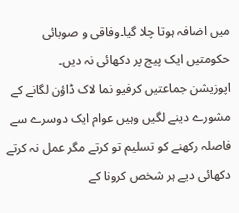میں اضافہ ہوتا چلا گیا۔وفاقی و صوبائی حکومتیں ایک پیج پر دکھائی نہ دیں۔
اپوزیشن جماعتیں کرفیو نما لاک ڈاؤن لگانے کے مشورے دینے لگیں وہیں عوام ایک دوسرے سے فاصلہ رکھنے کو تسلیم تو کرتے مگر عمل نہ کرتے دکھائی دیے ہر شخص کرونا کے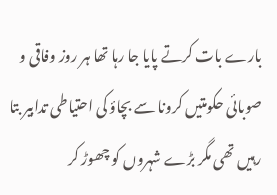بارے بات کرتے پایا جا رہا تھا ہر روز وفاقی و صوبائی حکومتیں کرونا سے بچاؤ کی احتیاطی تدابیر بتا رہیں تھی مگر بڑے شہروں کو چھوڑ کر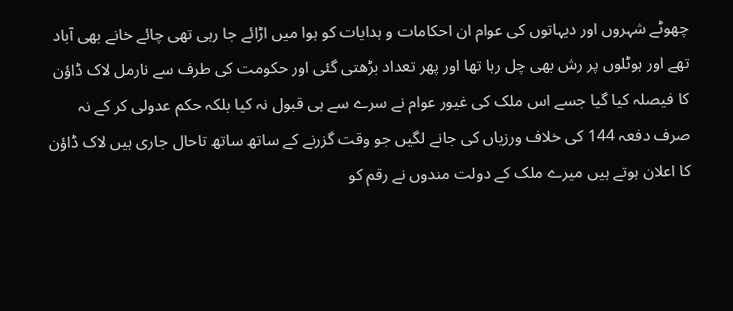چھوٹے شہروں اور دیہاتوں کی عوام ان احکامات و ہدایات کو ہوا میں اڑائے جا رہی تھی چائے خانے بھی آباد تھے اور ہوٹلوں پر رش بھی چل رہا تھا اور پھر تعداد بڑھتی گئی اور حکومت کی طرف سے نارمل لاک ڈاؤن کا فیصلہ کیا گیا جسے اس ملک کی غیور عوام نے سرے سے ہی قبول نہ کیا بلکہ حکم عدولی کر کے نہ صرف دفعہ 144 کی خلاف ورزیاں کی جانے لگیں جو وقت گزرنے کے ساتھ ساتھ تاحال جاری ہیں لاک ڈاؤن کا اعلان ہوتے ہیں میرے ملک کے دولت مندوں نے رقم کو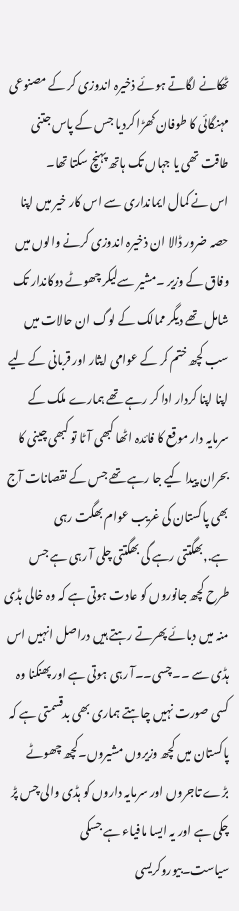ٹھکانے لگاتے ہوئے ذخیرہ اندوزی کر کے مصنوعی مہنگائی کا طوفان کھڑا کردیا جس کے پاس جتنی طاقت تھی یا جہاں تک ہاتھ پہنچ سکتا تھا۔
اس نے کمال ایمانداری سے اس کار خیر میں اپنا حصہ ضرور ڈالا ان ذخیرہ اندوزی کرنے والوں میں وفاق کے وزیر ۔مشیر سےلیکر چھوٹے دوکاندار تک شامل تھے دیگر ممالک کے لوگ ان حالات میں سب کچھ ختم کر کے عوامی ایثار اور قربانی کے لیے اپنا اپنا کردار ادا کر رہے تھے ہمارے ملک کے سرمایہ دار موقع کا فائدہ اٹھا کبھی آٹا تو کبھی چینی کا بحران پیدا کیے جا رہے تھے جس کے نقصانات آج بھی پاکستان کی غریب عوام بھگت رہی ہے.,بھگتتی رہے گی بھگتتی چلی آ رہی ہے جس طرح کچھ جانوروں کو عادت ہوتی ہے کہ وہ خالی ہڈی منہ میں دبائے پھرتے رہتے ہیں دراصل انہیں اس ہڈی سے ۔۔چسی۔۔آ رہی ہوتی ہے اور پھنکنا وہ کسی صورت نہیں چاہتے ہماری بھی بدقسمتی ہے کہ پاکستان میں کچھ وزیروں مشیروں۔کچھ چھوٹے بڑے تاجروں اور سرمایہ داروں کو ہڈی والی چس پڑ چکی ہے اور یہ ایسا مافیاء ہے جسکی سیاست۔بیوروکریسی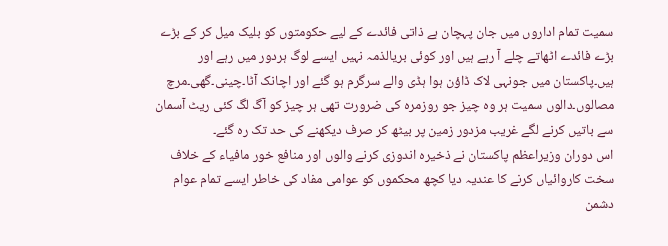سمیت تمام اداروں میں جان پہچان ہے ذاتی فائدے کے لیے حکومتوں کو بلیک میل کر کے بڑے بڑے فائدے اٹھاتے چلے آ رہے ہیں اور کوئی بریالذمہ نہیں ایسے لوگ ہردور میں رہے اور ہیں۔پاکستان میں جونہی لاک ڈاؤن ہوا ہڈی والے سرگرم ہو گئے اور اچانک آٹا۔چینی۔گھی۔مرچ مصالوں۔دالوں سمیت ہر وہ چیز جو روزمرہ کی ضرورت تھی ہر چیز کو آگ لگ کئی ریٹ آسمان سے باتیں کرنے لگے غریب مزدور زمین پر بیٹھ کر صرف دیکھنے کی حد تک رہ گئے۔
اس دوران وزیراعظم پاکستان نے ذخیرہ اندوزی کرنے والوں اور منافع خور مافیاء کے خلاف سخت کاروائیاں کرنے کا عندیہ دیا کچھ محکموں کو عوامی مفاد کی خاطر ایسے تمام عوام دشمن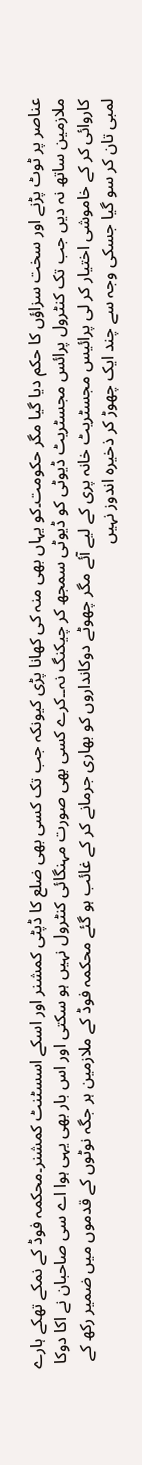عناصر پر ٹوٹ پڑنے اور سخت سزاؤں کا حکم دیا گیا مگر حکومت۔کو یہاں بھی منہ کی کھانا پڑی کیونکہ جب تک کسی بھی ضلع کا ڈپٹی کمشنر اور اسکے اسسٹنٹ کمشنر۔محکمہ فوڈ کے نمکے تھکے ہارے ملازمین ساتھ نہ دیں جب تک کنٹرول پرائس مجسٹریٹ ڈیوٹی کو ڈیوٹی سمجھ کر چیکنگ نہ۔۔کرے کسی بھی صورت مہنگائی کنٹرول نہیں ہو سکتی اور اس بار بھی یہی ہوا اے سی صاحبان نے اکا دوکا کاروائی کر کے خاموشی اختیار کر لی پرائیس مجسٹریٹ خانہ پری کے لیے آئے مگر چھوٹے دوکانداروں کو بھاری جرمانے کر کے غائب ہو گئے محکمہ فوڈ کے ملازمین ہر جگہ نوٹوں کے قدموں میں ضمیر رکھ کے لمبی تان کر سو گیا جسکی وجہ سے چند ایک چھوڑ کر ذخیرہ اندوز نہیں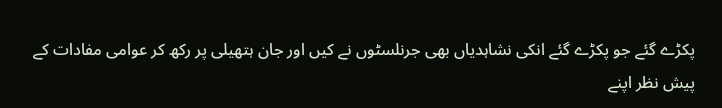پکڑے گئے جو پکڑے گئے انکی نشاہدیاں بھی جرنلسٹوں نے کیں اور جان ہتھیلی پر رکھ کر عوامی مفادات کے پیش نظر اپنے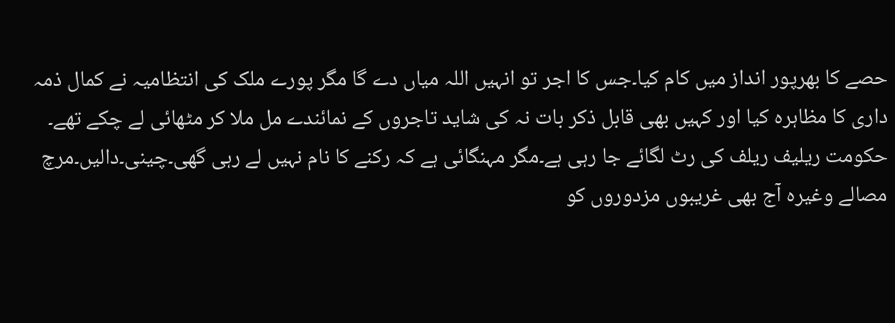حصے کا بھرپور انداز میں کام کیا۔جس کا اجر تو انہیں اللہ میاں دے گا مگر پورے ملک کی انتظامیہ نے کمال ذمہ داری کا مظاہرہ کیا اور کہیں بھی قابل ذکر بات نہ کی شاید تاجروں کے نمائندے مل ملا کر مٹھائی لے چکے تھے۔
حکومت ریلیف ریلف کی رٹ لگائے جا رہی ہے۔مگر مہنگائی ہے کہ رکنے کا نام نہیں لے رہی گھی۔چینی۔دالیں۔مرچ مصالے وغیرہ آج بھی غریبوں مزدوروں کو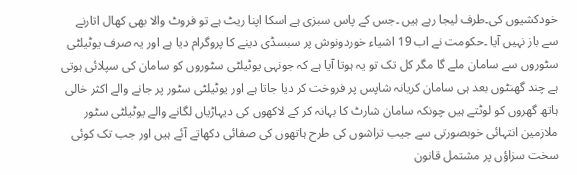خودکشیوں کی۔طرف لیجا رہے ہیں ۔جس کے پاس سبزی ہے اسکا اپنا ریٹ ہے تو فروٹ والا بھی کھال اتارنے سے باز نہیں آیا ۔حکومت نے اب 19 اشیاء خوردونوش پر سبسڈی دینے کا پروگرام دیا ہے اور یہ صرف یوٹیلٹی سٹوروں سے سامان ملے گا مگر کل تک تو یہ ہوتا آیا ہے کہ جونہی یوٹیلٹی سٹوروں کو سامان کی سپلائی ہوتی ہے چند گھنٹوں بعد ہی سامان کریانہ شاپس پر فروخت کر دیا جاتا ہے اور یوٹیلٹی سٹور پر جانے والے اکثر خالی ہاتھ گھروں کو لوٹتے ہیں چونکہ سامان شارٹ کا بہانہ کر کے لاکھوں کی دیہاڑیاں لگانے والے یوٹیلٹی سٹور ملازمین انتہائی خوبصورتی سے جیب تراشوں کی طرح ہاتھوں کی صفائی دکھاتے آئے ہیں اور جب تک کوئی سخت سزاؤں پر مشتمل قانون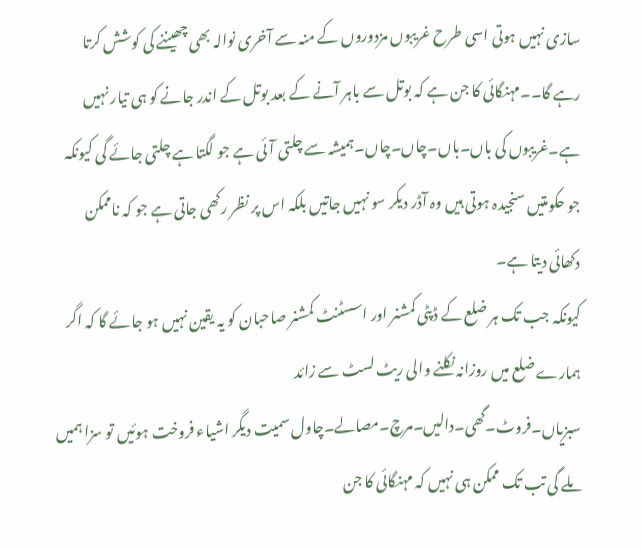سازی نہیں ہوتی اسی طرح غریبوں مزدوروں کے منہ سے آخری نوالہ بھی چھیننے کی کوشش کرتا رہے گا۔۔مہنگائی کا جن ہے کہ بوتل سے باہر آنے کے بعد بوتل کے اندر جانے کو ہی تیار نہیں ہے۔غریبوں کی باں۔باں۔چاں۔چاں۔ہمیشہ سے چلتی آئی ہے جو لگتا ہے چلتی جائے گی کیونکہ جو حکومتیں سنجیدہ ہوتی ہیں وہ آڈر دیکر سو نہیں جاتیں بلکہ اس پر نظر رکھی جاتی ہے جو کہ ناممکن دکھائی دیتا ہے۔
کیونکہ جب تک ہر ضلع کے ڈپٹی کمشنر اور اسسٹنٹ کمشنر صاحبان کو یہ یقین نہیں ہو جائے گا کہ اگر ہمارے ضلع میں روزانہ نکلنے والی ریٹ لسٹ سے زائد سبزیاں۔فروٹ۔گھی۔دالیں۔مرچ۔مصالے۔چاول سمیت دیگر اشیاء فروخت ہوئیں تو سزا ہمیں ملے گی تب تک ممکن ہی نہیں کہ مہنگائی کا جن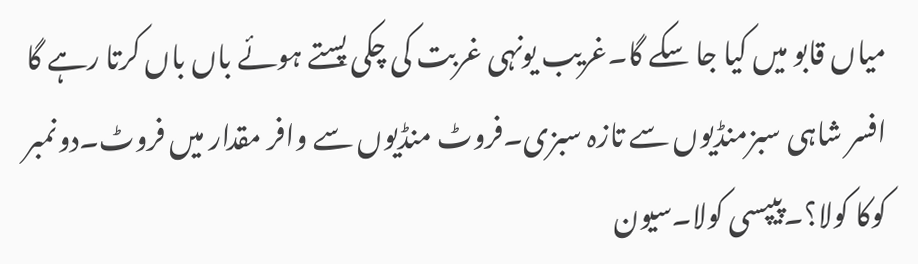میاں قابو میں کیا جا سکے گا۔غریب یونہی غربت کی چکی پستے ہوئے باں باں کرتا رہے گا افسر شاہی سبزمنڈیوں سے تازہ سبزی۔فروٹ منڈیوں سے وافر مقدار میں فروٹ۔دونمبر کوکا کولا؟۔پیپسی کولا۔سیون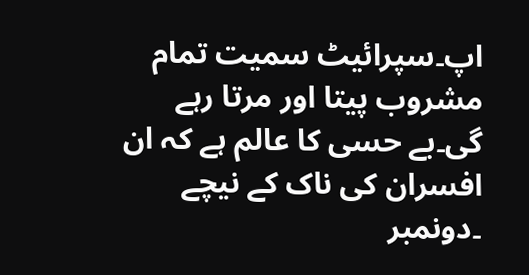اپ۔سپرائیٹ سمیت تمام مشروب پیتا اور مرتا رہے گی۔بے حسی کا عالم ہے کہ ان افسران کی ناک کے نیچے ۔دونمبر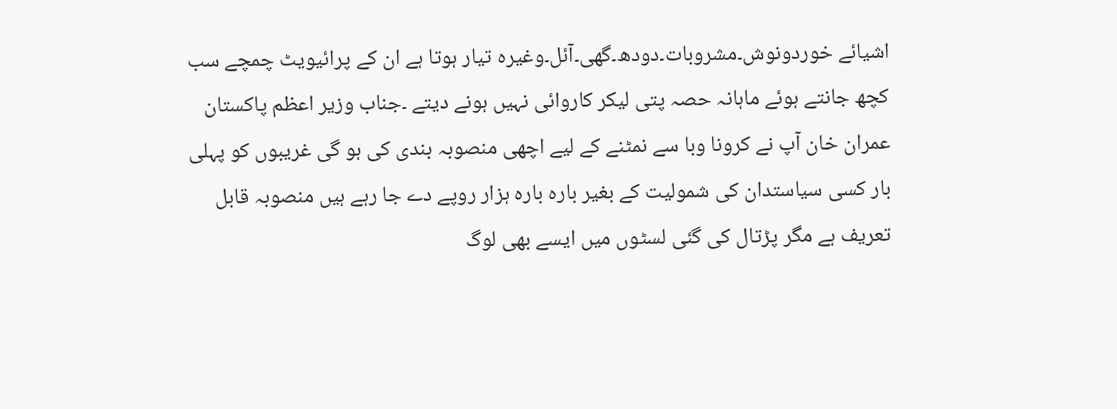اشیائے خوردونوش۔مشروبات۔دودھ۔گھی۔آئل۔وغیرہ تیار ہوتا ہے ان کے پرائیویٹ چمچے سب کچھ جانتے ہوئے ماہانہ حصہ پتی لیکر کاروائی نہیں ہونے دیتے ۔جناب وزیر اعظم پاکستان عمران خان آپ نے کرونا وبا سے نمٹنے کے لیے اچھی منصوبہ بندی کی ہو گی غریبوں کو پہلی بار کسی سیاستدان کی شمولیت کے بغیر بارہ بارہ ہزار روپے دے جا رہے ہیں منصوبہ قابل تعریف ہے مگر پڑتال کی گئی لسٹوں میں ایسے بھی لوگ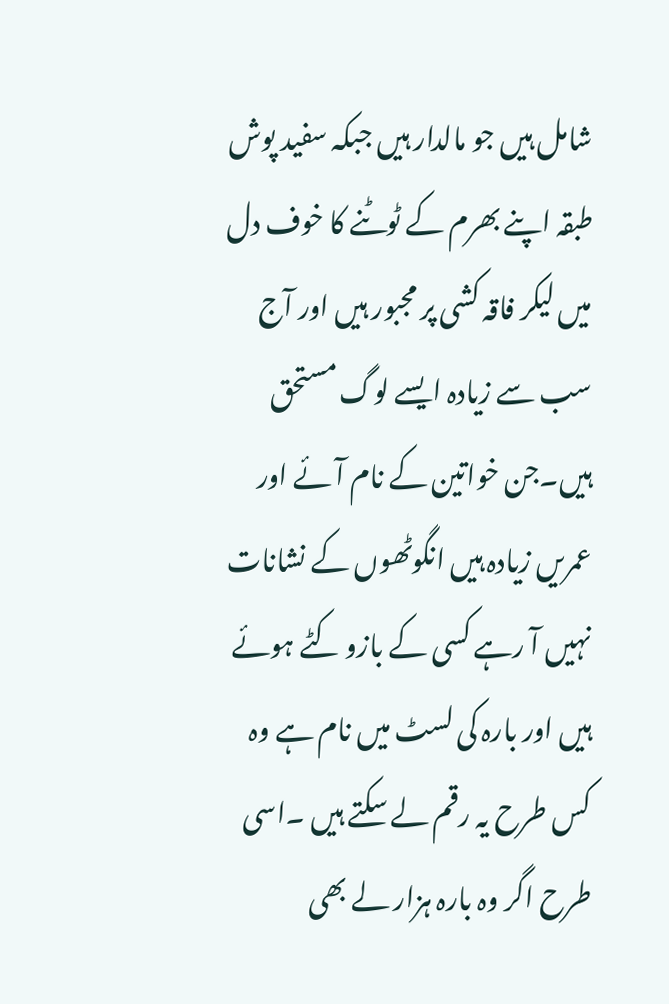شامل ہیں جو مالدار ہیں جبکہ سفید پوش طبقہ اپنے بھرم کے ٹوٹنے کا خوف دل میں لیکر فاقہ کشی پر مجبور ہیں اور آج سب سے زیادہ ایسے لوگ مستحق ہیں۔جن خواتین کے نام آئے اور عمریں زیادہ ہیں انگوٹھوں کے نشانات نہیں آ رہے کسی کے بازو کٹے ہوئے ہیں اور بارہ کی لسٹ میں نام ہے وہ کس طرح یہ رقم لے سکتے ہیں ۔اسی طرح اگر وہ بارہ ہزار لے بھی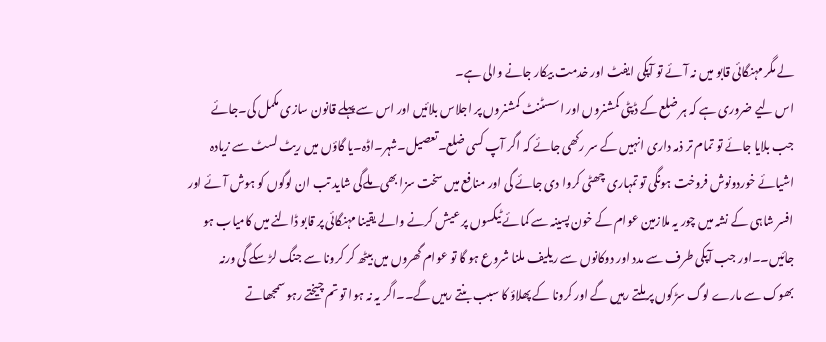لے مگر مہنگائی قابو میں نہ آئے تو آپکی ایفٹ اور خدمت بیکار جانے والی ہے۔
اس لیے ضروری ہے کہ ہر ضلع کے ڈپٹی کمشنروں اور اسسٹنٹ کمشنروں پر اجلاس بلائیں اور اس سے پہلے قانون سازی مکمل کی۔جائے جب بلایا جائے تو تمام تر ذمہ داری انہیں کے سر رکھی جائے کہ اگر آپ کسی ضلع۔تعصیل۔شہر۔اڈہ۔یا گاؤں میں ریٹ لسٹ سے زیادہ اشیائے خوردونوش فروخت ہونگی تو تمہاری چھٹی کروا دی جائے گی اور منافع میں سخت سزا بھی ملےگی شاید تب ان لوگوں کو ہوش آئے اور افسر شاہی کے نشہ میں چور یہ ملازمین عوام کے خون پسینہ سے کمائے ٹیکسوں پر عیش کرنے والے یقینا مہنگائی پر قابو ڈالنے میں کامیاب ہو جائیں۔۔اور جب آپکی طرف سے مدد اور دوکانوں سے ریلیف ملنا شروع ہو گا تو عوام گھروں میں بیٹھ کر کرونا سے جنگ لڑ سکے گی ورنہ بھوک سے مارے لوگ سڑکوں پر ملتے رہیں گے اور کرونا کے پھلاؤ کا سبب بنتے رہیں گے۔۔اگر یہ نہ ہوا تو تم چیختے رہو سمجھاتے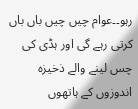رہو۔۔عوام چیں چیں باں باں کرتی رہے گی اور ہڈی کی چس لینے والے ذخیزہ اندوزوں کے ہاتھوں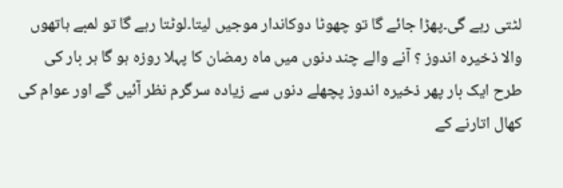لٹتی رہے گی۔پھڑا جائے گا تو چھوٹا دوکاندار موجیں لیتا۔لوٹتا رہے گا تو لمبے ہاتھوں والا ذخیرہ اندوز ؟ آنے والے چند دنوں میں ماہ رمضان کا پہلا روزہ ہو گا ہر بار کی طرح ایک بار پھر ذخیرہ اندوز پچھلے دنوں سے زیادہ سرگرم نظر آئیں گے اور عوام کی کھال اتارنے کے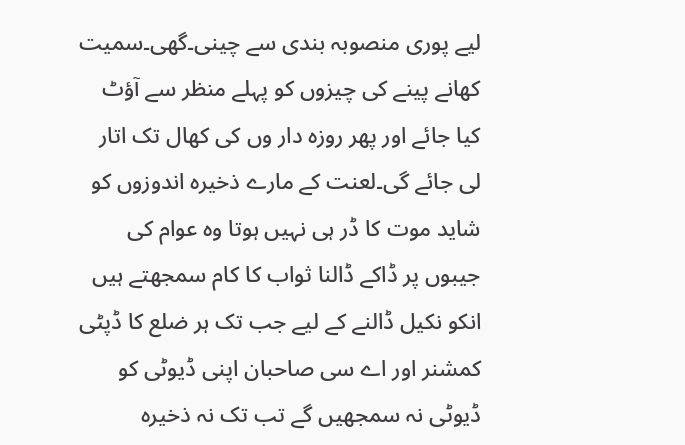لیے پوری منصوبہ بندی سے چینی۔گھی۔سمیت کھانے پینے کی چیزوں کو پہلے منظر سے آؤٹ کیا جائے اور پھر روزہ دار وں کی کھال تک اتار لی جائے گی۔لعنت کے مارے ذخیرہ اندوزوں کو شاید موت کا ڈر ہی نہیں ہوتا وہ عوام کی جیبوں پر ڈاکے ڈالنا ثواب کا کام سمجھتے ہیں انکو نکیل ڈالنے کے لیے جب تک ہر ضلع کا ڈپٹی کمشنر اور اے سی صاحبان اپنی ڈیوٹی کو ڈیوٹی نہ سمجھیں گے تب تک نہ ذخیرہ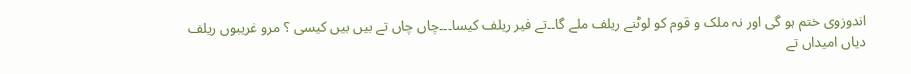اندوزوی ختم ہو گی اور نہ ملک و قوم کو لوٹنے ریلف ملے گا۔۔تے فیر ریلف کیسا۔۔۔چاں چاں تے بیں بیں کیسی ؟ مرو غریبوں ریلف دیاں امیداں تے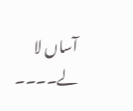آساں لا لے۔۔۔۔